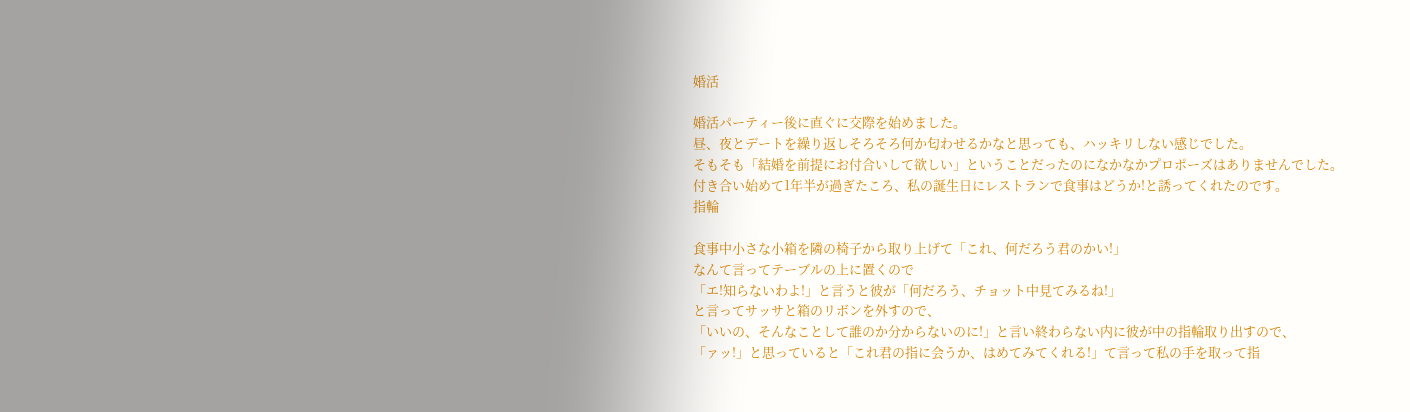婚活

婚活パーティー後に直ぐに交際を始めました。
昼、夜とデートを繰り返しそろそろ何か匂わせるかなと思っても、ハッキリしない感じでした。
そもそも「結婚を前提にお付合いして欲しい」ということだったのになかなかプロポーズはありませんでした。
付き合い始めて1年半が過ぎたころ、私の誕生日にレストランで食事はどうか!と誘ってくれたのです。
指輪

食事中小さな小箱を隣の椅子から取り上げて「これ、何だろう君のかい!」
なんて言ってテーブルの上に置くので
「エ!知らないわよ!」と言うと彼が「何だろう、チョット中見てみるね!」
と言ってサッサと箱のリボンを外すので、
「いいの、そんなことして誰のか分からないのに!」と言い終わらない内に彼が中の指輪取り出すので、
「ァッ!」と思っていると「これ君の指に会うか、はめてみてくれる!」て言って私の手を取って指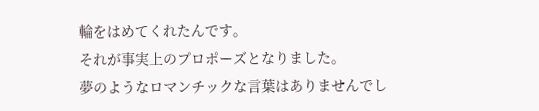輪をはめてくれたんです。
それが事実上のプロポーズとなりました。
夢のようなロマンチックな言葉はありませんでし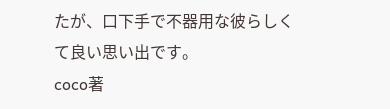たが、口下手で不器用な彼らしくて良い思い出です。
coco著